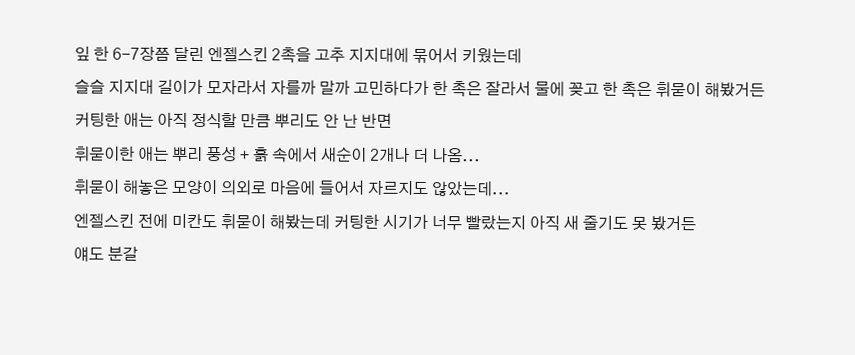잎 한 6-7장쯤 달린 엔젤스킨 2촉을 고추 지지대에 묶어서 키웠는데
슬슬 지지대 길이가 모자라서 자를까 말까 고민하다가 한 촉은 잘라서 물에 꽂고 한 촉은 휘묻이 해봤거든
커팅한 애는 아직 정식할 만큼 뿌리도 안 난 반면
휘묻이한 애는 뿌리 풍성 + 흙 속에서 새순이 2개나 더 나옴...
휘묻이 해놓은 모양이 의외로 마음에 들어서 자르지도 않았는데...
엔젤스킨 전에 미칸도 휘묻이 해봤는데 커팅한 시기가 너무 빨랐는지 아직 새 줄기도 못 봤거든
얘도 분갈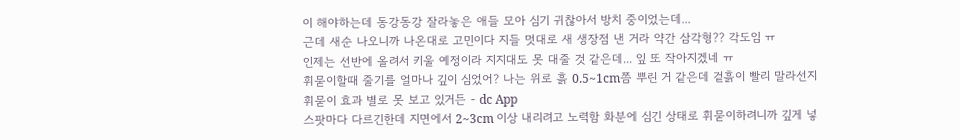이 해야하는데 동강동강 잘라놓은 애들 모아 심기 귀찮아서 방치 중이었는데...
근데 새순 나오니까 나온대로 고민이다 지들 멋대로 새 생장점 낸 거라 약간 삼각형?? 각도임 ㅠ
인제는 선반에 올려서 키울 예정이라 지지대도 못 대줄 것 같은데... 잎 또 작아지겠네 ㅠ
휘묻이할때 줄기를 얼마나 깊이 심었어? 나는 위로 흙 0.5~1cm쯤 뿌린 거 같은데 겉흙이 빨리 말라선지 휘묻이 효과 별로 못 보고 있거든 - dc App
스팟마다 다르긴한데 지면에서 2~3cm 이상 내리려고 노력함 화분에 심긴 상태로 휘묻이하려니까 깊게 넣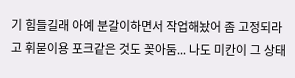기 힘들길래 아예 분갈이하면서 작업해놨어 좀 고정되라고 휘묻이용 포크같은 것도 꽂아둠... 나도 미칸이 그 상태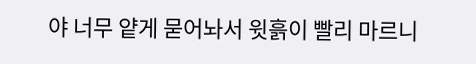야 너무 얕게 묻어놔서 윗흙이 빨리 마르니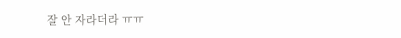잘 안 자라더라 ㅠㅠ